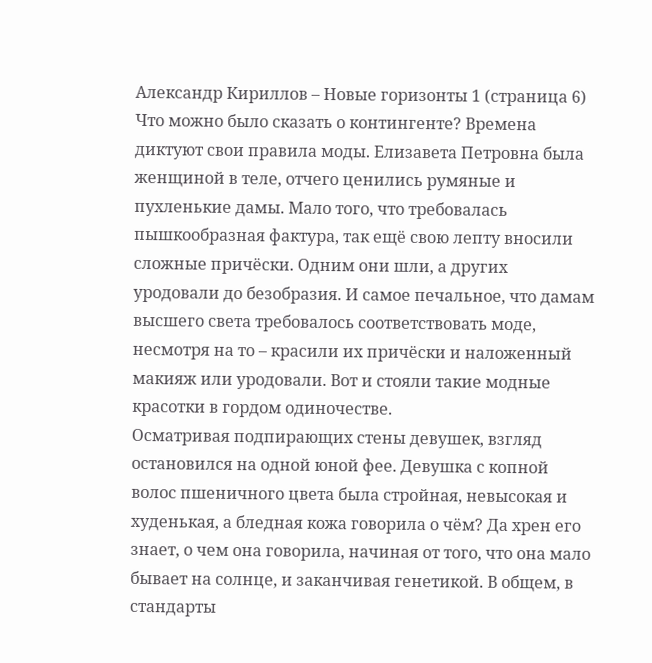Александр Кириллов – Новые горизонты 1 (страница 6)
Что можно было сказать о контингенте? Времена диктуют свои правила моды. Елизавета Петровна была женщиной в теле, отчего ценились румяные и пухленькие дамы. Мало того, что требовалась пышкообразная фактура, так ещё свою лепту вносили сложные причёски. Одним они шли, а других уродовали до безобразия. И самое печальное, что дамам высшего света требовалось соответствовать моде, несмотря на то – красили их причёски и наложенный макияж или уродовали. Вот и стояли такие модные красотки в гордом одиночестве.
Осматривая подпирающих стены девушек, взгляд остановился на одной юной фее. Девушка с копной волос пшеничного цвета была стройная, невысокая и худенькая, а бледная кожа говорила о чём? Да хрен его знает, о чем она говорила, начиная от того, что она мало бывает на солнце, и заканчивая генетикой. В общем, в стандарты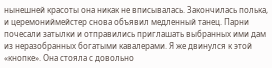нынешней красоты она никак не вписывалась. Закончилась полька, и церемониймейстер снова объявил медленный танец. Парни почесали затылки и отправились приглашать выбранных ими дам из неразобранных богатыми кавалерами. Я же двинулся к этой «кнопке». Она стояла с довольно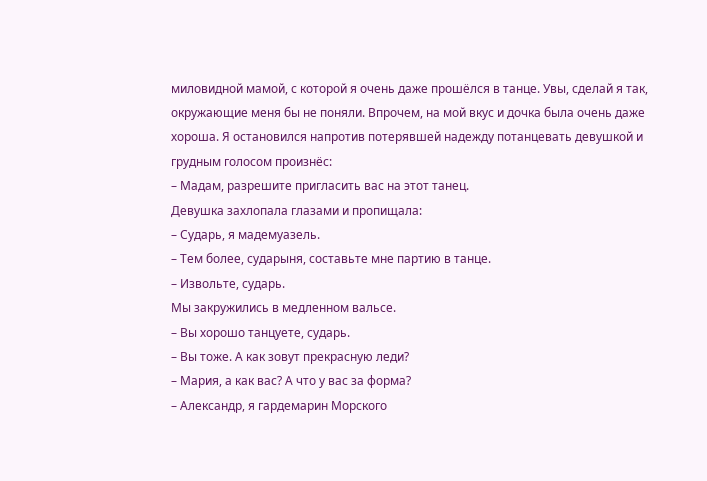миловидной мамой, с которой я очень даже прошёлся в танце. Увы, сделай я так, окружающие меня бы не поняли. Впрочем, на мой вкус и дочка была очень даже хороша. Я остановился напротив потерявшей надежду потанцевать девушкой и грудным голосом произнёс:
– Мадам, разрешите пригласить вас на этот танец.
Девушка захлопала глазами и пропищала:
– Сударь, я мадемуазель.
– Тем более, сударыня, составьте мне партию в танце.
– Извольте, сударь.
Мы закружились в медленном вальсе.
– Вы хорошо танцуете, сударь.
– Вы тоже. А как зовут прекрасную леди?
– Мария, а как вас? А что у вас за форма?
– Александр, я гардемарин Морского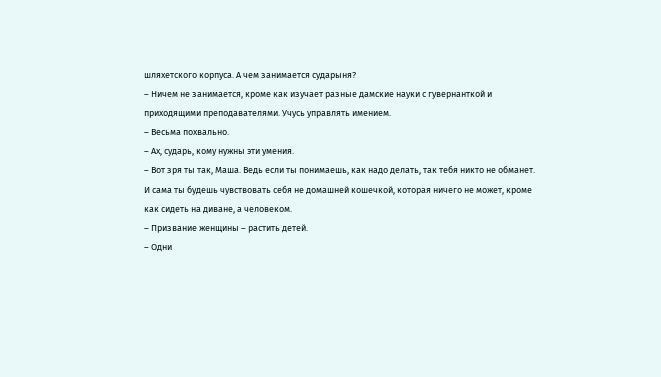шляхетского корпуса. А чем занимается сударыня?
– Ничем не занимается, кроме как изучает разные дамские науки с гувернанткой и приходящими преподавателями. Учусь управлять имением.
– Весьма похвально.
– Ах, сударь, кому нужны эти умения.
– Вот зря ты так, Маша. Ведь если ты понимаешь, как надо делать, так тебя никто не обманет. И сама ты будешь чувствовать себя не домашней кошечкой, которая ничего не может, кроме как сидеть на диване, а человеком.
– Призвание женщины – растить детей.
– Одни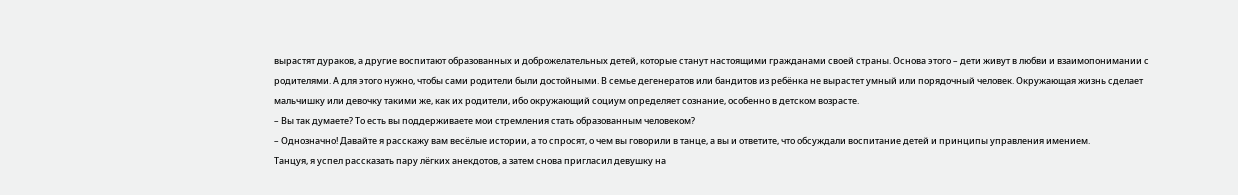вырастят дураков, а другие воспитают образованных и доброжелательных детей, которые станут настоящими гражданами своей страны. Основа этого – дети живут в любви и взаимопонимании с родителями. А для этого нужно, чтобы сами родители были достойными. В семье дегенератов или бандитов из ребёнка не вырастет умный или порядочный человек. Окружающая жизнь сделает мальчишку или девочку такими же, как их родители, ибо окружающий социум определяет сознание, особенно в детском возрасте.
– Вы так думаете? То есть вы поддерживаете мои стремления стать образованным человеком?
– Однозначно! Давайте я расскажу вам весёлые истории, а то спросят, о чем вы говорили в танце, а вы и ответите, что обсуждали воспитание детей и принципы управления имением.
Танцуя, я успел рассказать пару лёгких анекдотов, а затем снова пригласил девушку на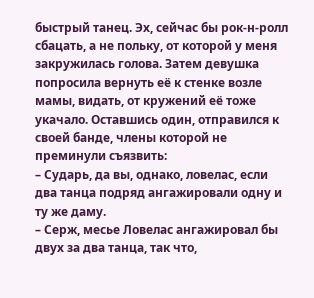быстрый танец. Эх, сейчас бы рок-н-ролл сбацать, а не польку, от которой у меня закружилась голова. Затем девушка попросила вернуть её к стенке возле мамы, видать, от кружений её тоже укачало. Оставшись один, отправился к своей банде, члены которой не преминули съязвить:
– Сударь, да вы, однако, ловелас, если два танца подряд ангажировали одну и ту же даму.
– Серж, месье Ловелас ангажировал бы двух за два танца, так что,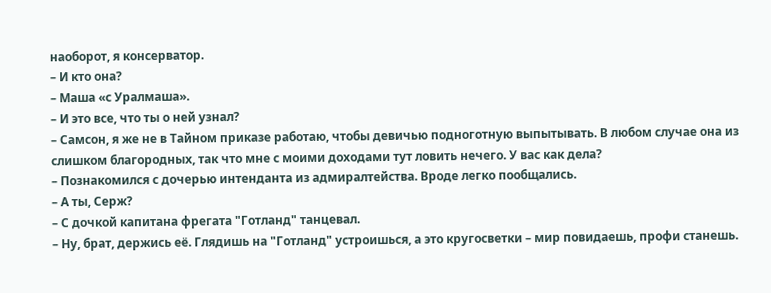наоборот, я консерватор.
– И кто она?
– Маша «с Уралмаша».
– И это все, что ты о ней узнал?
– Самсон, я же не в Тайном приказе работаю, чтобы девичью подноготную выпытывать. В любом случае она из слишком благородных, так что мне с моими доходами тут ловить нечего. У вас как дела?
– Познакомился с дочерью интенданта из адмиралтейства. Вроде легко пообщались.
– А ты, Серж?
– С дочкой капитана фрегата "Готланд" танцевал.
– Ну, брат, держись её. Глядишь на "Готланд" устроишься, а это кругосветки – мир повидаешь, профи станешь.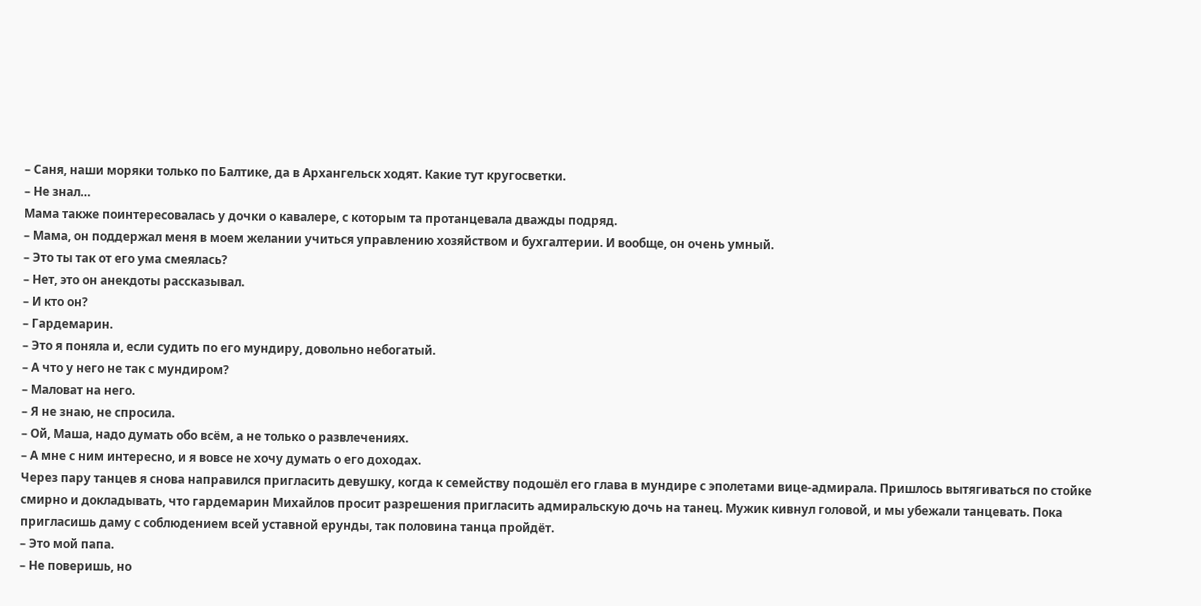– Саня, наши моряки только по Балтике, да в Архангельск ходят. Какие тут кругосветки.
– Не знал…
Мама также поинтересовалась у дочки о кавалере, с которым та протанцевала дважды подряд.
– Мама, он поддержал меня в моем желании учиться управлению хозяйством и бухгалтерии. И вообще, он очень умный.
– Это ты так от его ума смеялась?
– Нет, это он анекдоты рассказывал.
– И кто он?
– Гардемарин.
– Это я поняла и, если судить по его мундиру, довольно небогатый.
– А что у него не так с мундиром?
– Маловат на него.
– Я не знаю, не спросила.
– Ой, Маша, надо думать обо всём, а не только о развлечениях.
– А мне с ним интересно, и я вовсе не хочу думать о его доходах.
Через пару танцев я снова направился пригласить девушку, когда к семейству подошёл его глава в мундире с эполетами вице-адмирала. Пришлось вытягиваться по стойке смирно и докладывать, что гардемарин Михайлов просит разрешения пригласить адмиральскую дочь на танец. Мужик кивнул головой, и мы убежали танцевать. Пока пригласишь даму с соблюдением всей уставной ерунды, так половина танца пройдёт.
– Это мой папа.
– Не поверишь, но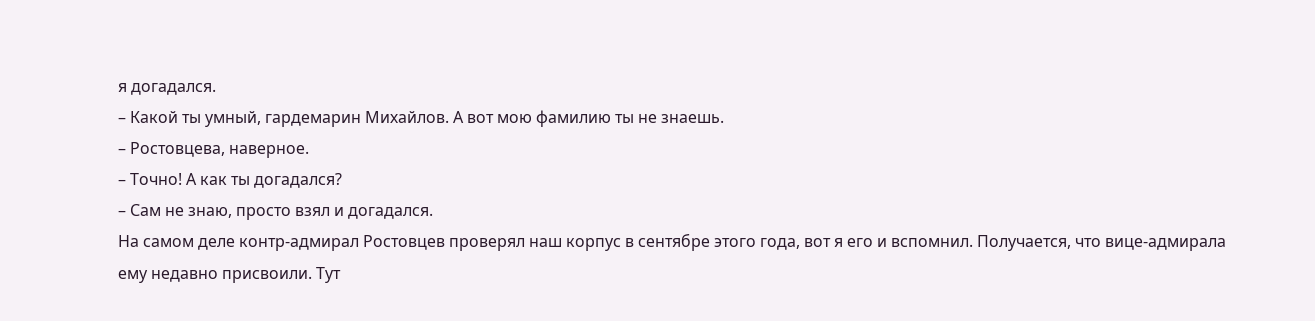я догадался.
– Какой ты умный, гардемарин Михайлов. А вот мою фамилию ты не знаешь.
– Ростовцева, наверное.
– Точно! А как ты догадался?
– Сам не знаю, просто взял и догадался.
На самом деле контр-адмирал Ростовцев проверял наш корпус в сентябре этого года, вот я его и вспомнил. Получается, что вице-адмирала ему недавно присвоили. Тут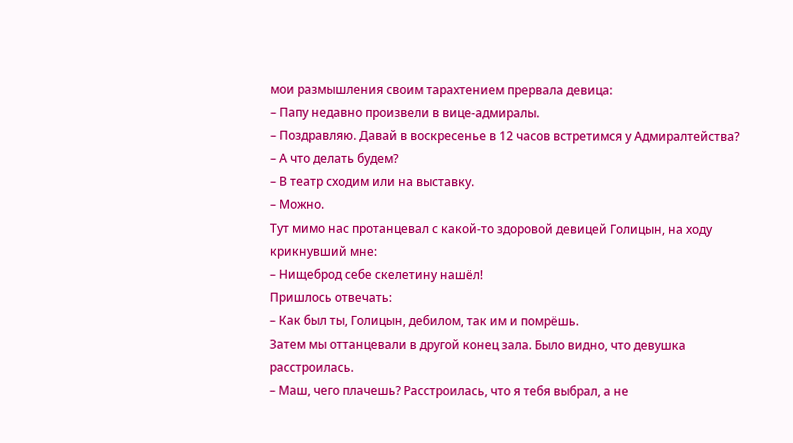мои размышления своим тарахтением прервала девица:
– Папу недавно произвели в вице-адмиралы.
– Поздравляю. Давай в воскресенье в 12 часов встретимся у Адмиралтейства?
– А что делать будем?
– В театр сходим или на выставку.
– Можно.
Тут мимо нас протанцевал с какой-то здоровой девицей Голицын, на ходу крикнувший мне:
– Нищеброд себе скелетину нашёл!
Пришлось отвечать:
– Как был ты, Голицын, дебилом, так им и помрёшь.
Затем мы оттанцевали в другой конец зала. Было видно, что девушка расстроилась.
– Маш, чего плачешь? Расстроилась, что я тебя выбрал, а не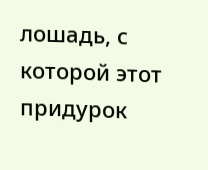лошадь, с которой этот придурок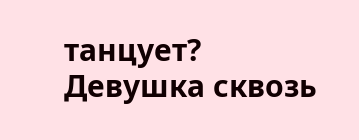танцует?
Девушка сквозь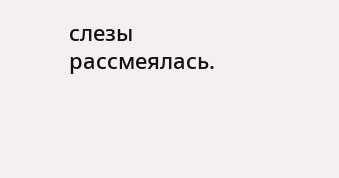слезы рассмеялась.